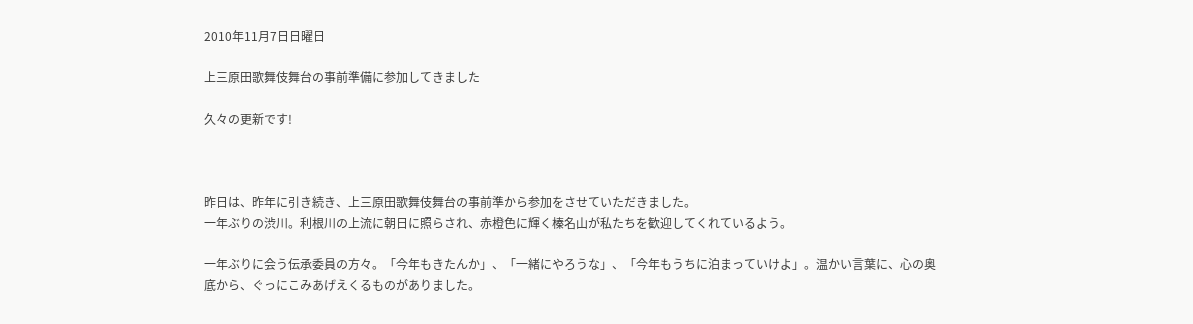2010年11月7日日曜日

上三原田歌舞伎舞台の事前準備に参加してきました

久々の更新です!



昨日は、昨年に引き続き、上三原田歌舞伎舞台の事前準から参加をさせていただきました。
一年ぶりの渋川。利根川の上流に朝日に照らされ、赤橙色に輝く榛名山が私たちを歓迎してくれているよう。

一年ぶりに会う伝承委員の方々。「今年もきたんか」、「一緒にやろうな」、「今年もうちに泊まっていけよ」。温かい言葉に、心の奥底から、ぐっにこみあげえくるものがありました。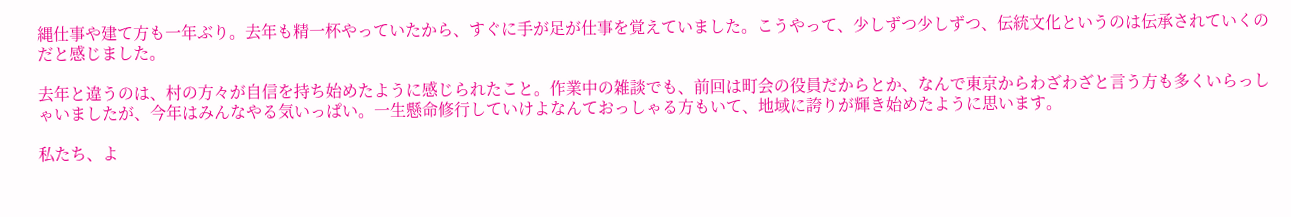縄仕事や建て方も一年ぶり。去年も精一杯やっていたから、すぐに手が足が仕事を覚えていました。こうやって、少しずつ少しずつ、伝統文化というのは伝承されていくのだと感じました。

去年と違うのは、村の方々が自信を持ち始めたように感じられたこと。作業中の雑談でも、前回は町会の役員だからとか、なんで東京からわざわざと言う方も多くいらっしゃいましたが、今年はみんなやる気いっぱい。一生懸命修行していけよなんておっしゃる方もいて、地域に誇りが輝き始めたように思います。

私たち、よ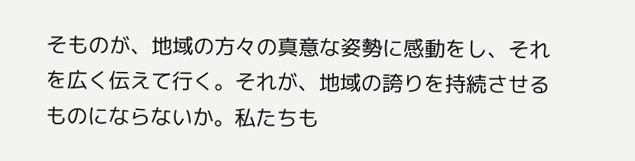そものが、地域の方々の真意な姿勢に感動をし、それを広く伝えて行く。それが、地域の誇りを持続させるものにならないか。私たちも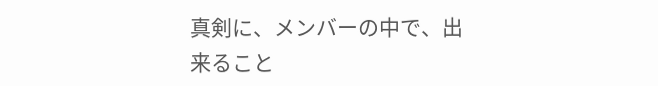真剣に、メンバーの中で、出来ること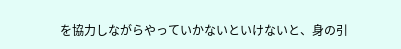を協力しながらやっていかないといけないと、身の引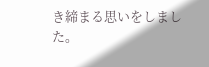き締まる思いをしました。